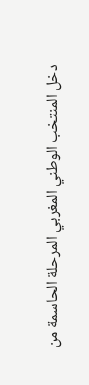دخل المنتخب الوطني المغربي المرحلة الحاسمة من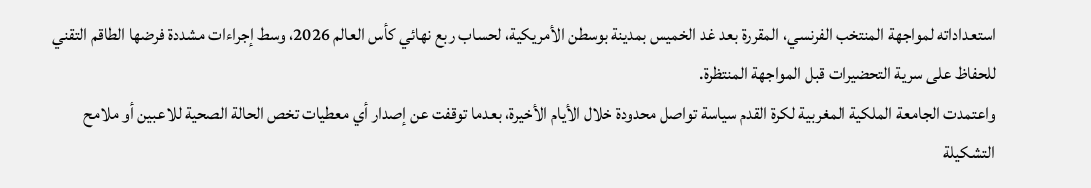استعداداته لمواجهة المنتخب الفرنسي، المقررة بعد غد الخميس بمدينة بوسطن الأمريكية، لحساب ربع نهائي كأس العالم 2026، وسط إجراءات مشددة فرضها الطاقم التقني للحفاظ على سرية التحضيرات قبل المواجهة المنتظرة.
واعتمدت الجامعة الملكية المغربية لكرة القدم سياسة تواصل محدودة خلال الأيام الأخيرة، بعدما توقفت عن إصدار أي معطيات تخص الحالة الصحية للاعبين أو ملامح التشكيلة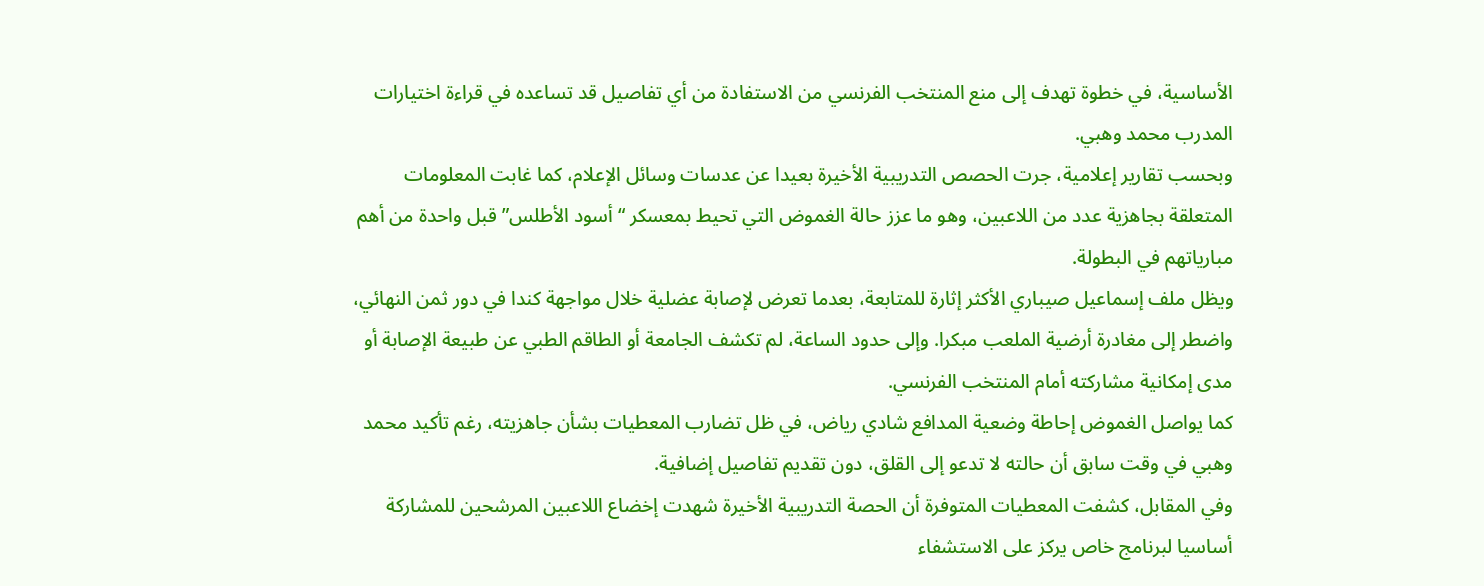الأساسية، في خطوة تهدف إلى منع المنتخب الفرنسي من الاستفادة من أي تفاصيل قد تساعده في قراءة اختيارات المدرب محمد وهبي.
وبحسب تقارير إعلامية، جرت الحصص التدريبية الأخيرة بعيدا عن عدسات وسائل الإعلام، كما غابت المعلومات المتعلقة بجاهزية عدد من اللاعبين، وهو ما عزز حالة الغموض التي تحيط بمعسكر “أسود الأطلس” قبل واحدة من أهم مبارياتهم في البطولة.
ويظل ملف إسماعيل صيباري الأكثر إثارة للمتابعة، بعدما تعرض لإصابة عضلية خلال مواجهة كندا في دور ثمن النهائي، واضطر إلى مغادرة أرضية الملعب مبكرا. وإلى حدود الساعة، لم تكشف الجامعة أو الطاقم الطبي عن طبيعة الإصابة أو مدى إمكانية مشاركته أمام المنتخب الفرنسي.
كما يواصل الغموض إحاطة وضعية المدافع شادي رياض، في ظل تضارب المعطيات بشأن جاهزيته، رغم تأكيد محمد وهبي في وقت سابق أن حالته لا تدعو إلى القلق، دون تقديم تفاصيل إضافية.
وفي المقابل، كشفت المعطيات المتوفرة أن الحصة التدريبية الأخيرة شهدت إخضاع اللاعبين المرشحين للمشاركة أساسيا لبرنامج خاص يركز على الاستشفاء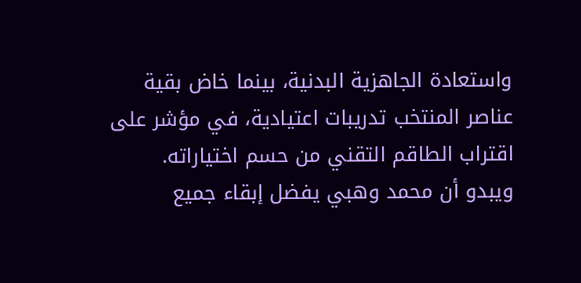واستعادة الجاهزية البدنية، بينما خاض بقية عناصر المنتخب تدريبات اعتيادية، في مؤشر على اقتراب الطاقم التقني من حسم اختياراته.
ويبدو أن محمد وهبي يفضل إبقاء جميع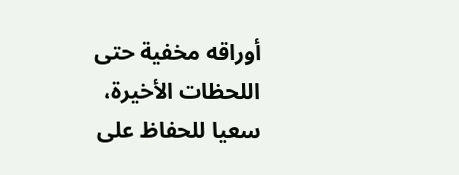أوراقه مخفية حتى اللحظات الأخيرة، سعيا للحفاظ على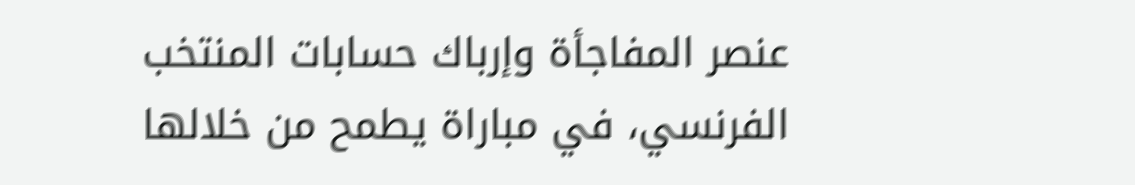عنصر المفاجأة وإرباك حسابات المنتخب الفرنسي، في مباراة يطمح من خلالها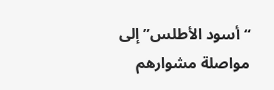“أسود الأطلس” إلى مواصلة مشوارهم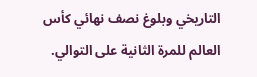التاريخي وبلوغ نصف نهائي كأس العالم للمرة الثانية على التوالي.